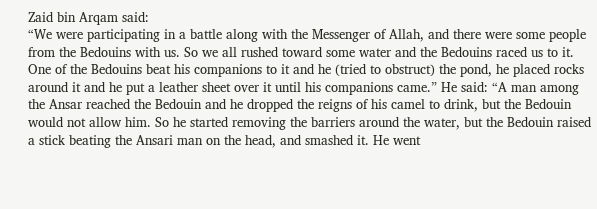Zaid bin Arqam said:
“We were participating in a battle along with the Messenger of Allah, and there were some people from the Bedouins with us. So we all rushed toward some water and the Bedouins raced us to it. One of the Bedouins beat his companions to it and he (tried to obstruct) the pond, he placed rocks around it and he put a leather sheet over it until his companions came.” He said: “A man among the Ansar reached the Bedouin and he dropped the reigns of his camel to drink, but the Bedouin would not allow him. So he started removing the barriers around the water, but the Bedouin raised a stick beating the Ansari man on the head, and smashed it. He went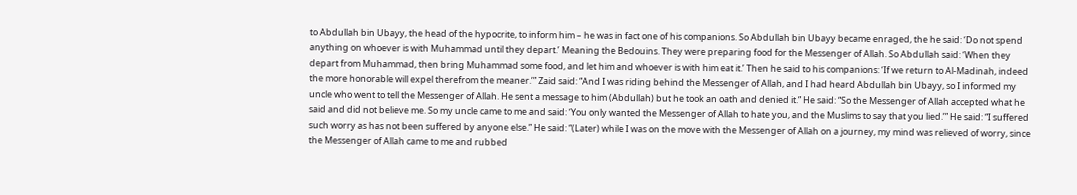to Abdullah bin Ubayy, the head of the hypocrite, to inform him – he was in fact one of his companions. So Abdullah bin Ubayy became enraged, the he said: ‘Do not spend anything on whoever is with Muhammad until they depart.’ Meaning the Bedouins. They were preparing food for the Messenger of Allah. So Abdullah said: ‘When they depart from Muhammad, then bring Muhammad some food, and let him and whoever is with him eat it.’ Then he said to his companions: ‘If we return to Al-Madinah, indeed the more honorable will expel therefrom the meaner.’” Zaid said: “And I was riding behind the Messenger of Allah, and I had heard Abdullah bin Ubayy, so I informed my uncle who went to tell the Messenger of Allah. He sent a message to him (Abdullah) but he took an oath and denied it.” He said: “So the Messenger of Allah accepted what he said and did not believe me. So my uncle came to me and said: ‘You only wanted the Messenger of Allah to hate you, and the Muslims to say that you lied.’” He said: “I suffered such worry as has not been suffered by anyone else.” He said: “(Later) while I was on the move with the Messenger of Allah on a journey, my mind was relieved of worry, since the Messenger of Allah came to me and rubbed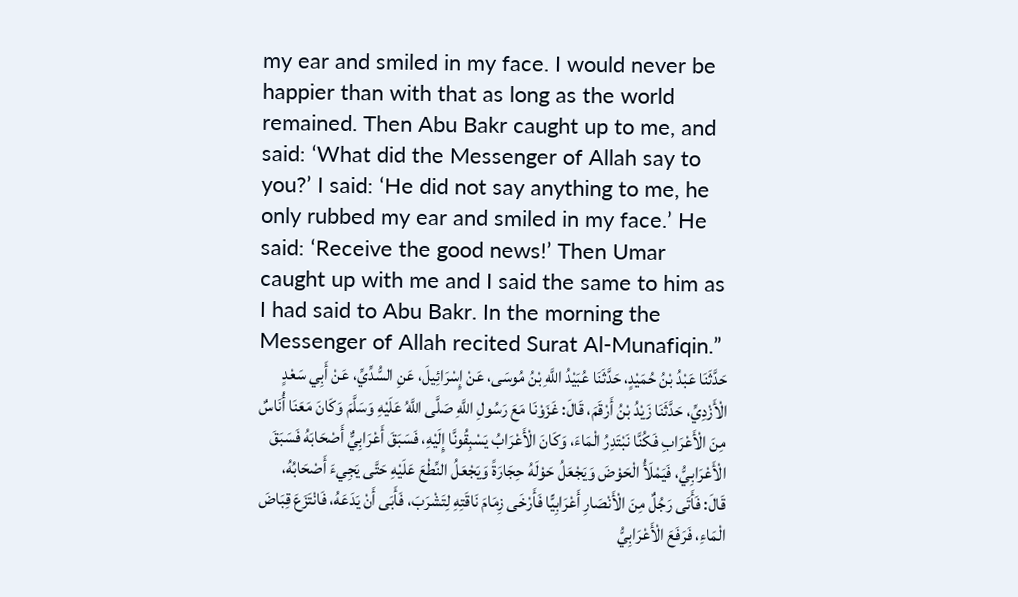my ear and smiled in my face. I would never be happier than with that as long as the world remained. Then Abu Bakr caught up to me, and said: ‘What did the Messenger of Allah say to you?’ I said: ‘He did not say anything to me, he only rubbed my ear and smiled in my face.’ He said: ‘Receive the good news!’ Then Umar caught up with me and I said the same to him as I had said to Abu Bakr. In the morning the Messenger of Allah recited Surat Al-Munafiqin.”
حَدَّثَنَا عَبْدُ بْنُ حُمَيْدٍ، حَدَّثَنَا عُبَيْدُ اللَّهِ بْنُ مُوسَى، عَنْ إِسْرَائِيلَ، عَنِ السُّدِّيِّ، عَنْ أَبِي سَعْدٍ الْأَزْدِيِّ، حَدَّثَنَا زَيْدُ بْنُ أَرْقَمَ، قَالَ: غَزَوْنَا مَعَ رَسُولِ اللَّهِ صَلَّى اللَّهُ عَلَيْهِ وَسَلَّمَ وَكَانَ مَعَنَا أُنَاسٌ مِنَ الْأَعْرَابِ فَكُنَّا نَبْتَدِرُ الْمَاءَ، وَكَانَ الْأَعْرَابُ يَسْبِقُونَّا إِلَيْهِ، فَسَبَقَ أَعْرَابِيٌّ أَصْحَابَهُ فَسَبَقَ الْأَعْرَابِيُّ، فَيَمْلَأُ الْحَوْضَ وَيَجْعَلُ حَوْلَهُ حِجَارَةً وَيَجْعَلُ النِّطْعَ عَلَيْهِ حَتَّى يَجِيءَ أَصْحَابُهُ، قَالَ: فَأَتَى رَجُلٌ مِنَ الْأَنْصَارِ أَعْرَابِيًّا فَأَرْخَى زِمَامَ نَاقَتِهِ لِتَشْرَبَ، فَأَبَى أَنْ يَدَعَهُ، فَانْتَزَعَ قِبَاضَ الْمَاءِ، فَرَفَعَ الْأَعْرَابِيُّ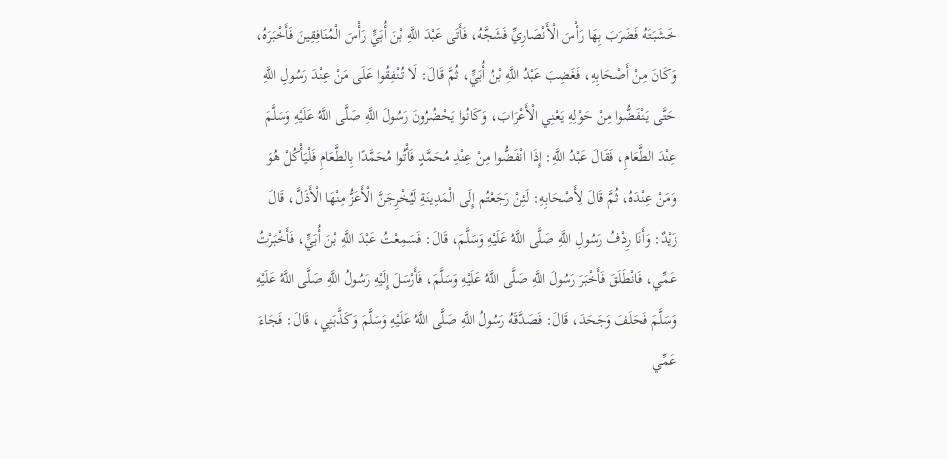خَشَبَتَهُ فَضَرَبَ بِهَا رَأْسَ الْأَنْصَارِيِّ فَشَجَّهُ، فَأَتَى عَبْدَ اللَّهِ بْنَ أُبَيٍّ رَأْسَ الْمُنَافِقِينَ فَأَخْبَرَهُ، وَكَانَ مِنْ أَصْحَابِهِ، فَغَضِبَ عَبْدُ اللَّهِ بْنُ أُبَيٍّ، ثُمَّ قَالَ: لَا تُنْفِقُوا عَلَى مَنْ عِنْدَ رَسُولِ اللَّهِ حَتَّى يَنْفَضُّوا مِنْ حَوْلِهِ يَعْنِي الْأَعْرَابَ، وَكَانُوا يَحْضُرُونَ رَسُولَ اللَّهِ صَلَّى اللَّهُ عَلَيْهِ وَسَلَّمَ عِنْدَ الطَّعَامِ، فَقَالَ عَبْدُ اللَّهِ: إِذَا انْفَضُّوا مِنْ عِنْدِ مُحَمَّدٍ فَأْتُوا مُحَمَّدًا بِالطَّعَامِ فَلْيَأْكُلْ هُوَ وَمَنْ عِنْدَهُ، ثُمَّ قَالَ لِأَصْحَابِهِ: لَئِنْ رَجَعْتُم إِلَى الْمَدِينَةِ لَيُخْرِجَنَّ الْأَعَزُّ مِنْهَا الْأَذَلَّ، قَالَ زَيْدٌ: وَأَنَا رِدْفُ رَسُولِ اللَّهِ صَلَّى اللَّهُ عَلَيْهِ وَسَلَّمَ، قَالَ: فَسَمِعْتُ عَبْدَ اللَّهِ بْنَ أُبَيٍّ، فَأَخْبَرْتُ عَمِّي، فَانْطَلَقَ فَأَخْبَرَ رَسُولَ اللَّهِ صَلَّى اللَّهُ عَلَيْهِ وَسَلَّمَ، فَأَرْسَلَ إِلَيْهِ رَسُولُ اللَّهِ صَلَّى اللَّهُ عَلَيْهِ وَسَلَّمَ فَحَلَفَ وَجَحَدَ، قَالَ: فَصَدَّقَهُ رَسُولُ اللَّهِ صَلَّى اللَّهُ عَلَيْهِ وَسَلَّمَ وَكَذَّبَنِي، قَالَ: فَجَاءَ عَمِّي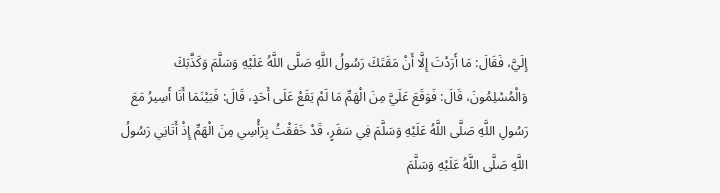إِلَيَّ، فَقَالَ: مَا أَرَدْتَ إِلَّا أَنْ مَقَتَكَ رَسُولُ اللَّهِ صَلَّى اللَّهُ عَلَيْهِ وَسَلَّمَ وَكَذَّبَكَ وَالْمُسْلِمُونَ، قَالَ: فَوَقَعَ عَلَيَّ مِنَ الْهَمِّ مَا لَمْ يَقَعْ عَلَى أَحَدٍ، قَالَ: فَبَيْنَمَا أَنَا أَسِيرُ مَعَ رَسُولِ اللَّهِ صَلَّى اللَّهُ عَلَيْهِ وَسَلَّمَ فِي سَفَرٍ، قَدْ خَفَقْتُ بِرَأْسِي مِنَ الْهَمِّ إِذْ أَتَانِي رَسُولُ اللَّهِ صَلَّى اللَّهُ عَلَيْهِ وَسَلَّمَ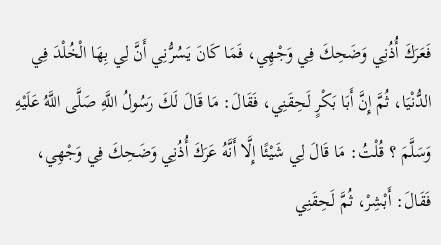فَعَرَكَ أُذُنِي وَضَحِكَ فِي وَجْهِي، فَمَا كَانَ يَسُرُّنِي أَنَّ لِي بِهَا الْخُلْدَ فِي الدُّنْيَا، ثُمَّ إِنَّ أَبَا بَكْرٍ لَحِقَنِي، فَقَالَ: مَا قَالَ لَكَ رَسُولُ اللَّهِ صَلَّى اللَّهُ عَلَيْهِ وَسَلَّمَ ؟ قُلْتُ: مَا قَالَ لِي شَيْئًا إِلَّا أَنَّهُ عَرَكَ أُذُنِي وَضَحِكَ فِي وَجْهِي، فَقَالَ: أَبْشِرْ، ثُمَّ لَحِقَنِي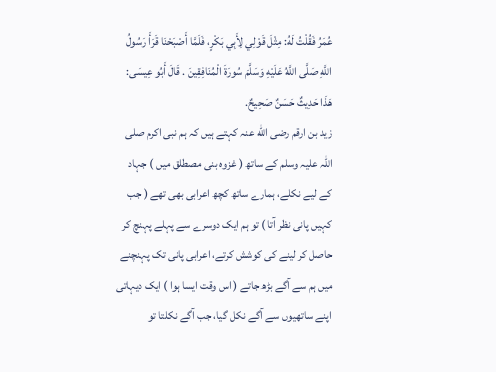عُمَرُ فَقُلْتُ لَهُ: مِثْلَ قَوْلِي لِأَبِي بَكْرٍ، فَلَمَّا أَصْبَحْنَا قَرَأَ رَسُولُ اللَّهِ صَلَّى اللَّهُ عَلَيْهِ وَسَلَّمَ سُورَةَ الْمُنَافِقِينَ . قَالَ أَبُو عِيسَى: هَذَا حَدِيثٌ حَسَنٌ صَحِيحٌ.
زید بن ارقم رضی الله عنہ کہتے ہیں کہ ہم نبی اکرم صلی اللہ علیہ وسلم کے ساتھ ( غزوہ بنی مصطلق میں ) جہاد کے لیے نکلے، ہمارے ساتھ کچھ اعرابی بھی تھے ( جب کہیں پانی نظر آتا ) تو ہم ایک دوسرے سے پہلے پہنچ کر حاصل کر لینے کی کوشش کرتے، اعرابی پانی تک پہنچنے میں ہم سے آگے بڑھ جاتے ( اس وقت ایسا ہوا ) ایک دیہاتی اپنے ساتھیوں سے آگے نکل گیا، جب آگے نکلتا تو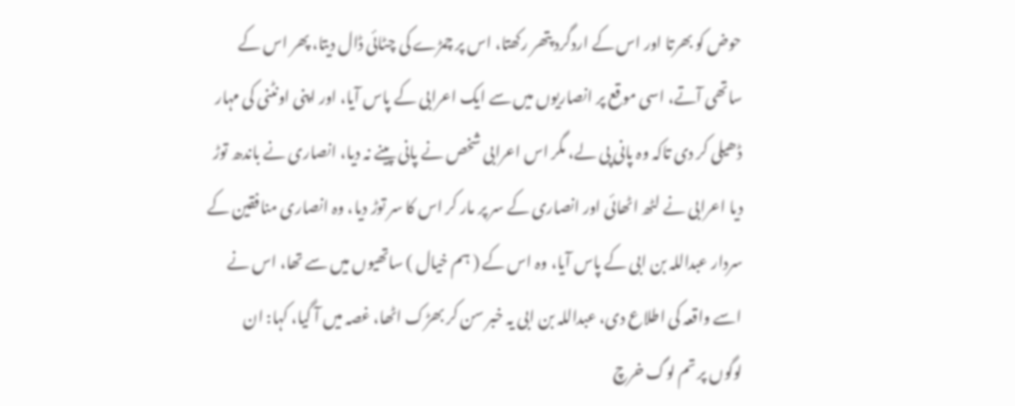حوض کو بھرتا اور اس کے اردگرد پتھر رکھتا، اس پر چمڑے کی چٹائی ڈال دیتا، پھر اس کے ساتھی آتے، اسی موقع پر انصاریوں میں سے ایک اعرابی کے پاس آیا، اور اپنی اونٹنی کی مہار ڈھیلی کر دی تاکہ وہ پانی پی لے، مگر اس اعرابی شخص نے پانی پینے نہ دیا، انصاری نے باندھ توڑ دیا اعرابی نے لٹھ اٹھائی اور انصاری کے سر پر مار کر اس کا سر توڑ دیا، وہ انصاری منافقین کے سردار عبداللہ بن ابی کے پاس آیا، وہ اس کے ( ہم خیال ) ساتھیوں میں سے تھا، اس نے اسے واقعہ کی اطلاع دی، عبداللہ بن ابی یہ خبر سن کر بھڑک اٹھا، غصہ میں آ گیا، کہا: ان لوگوں پر تم لوگ خرچ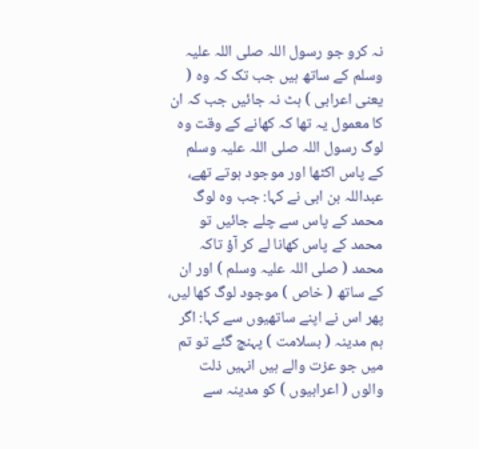نہ کرو جو رسول اللہ صلی اللہ علیہ وسلم کے ساتھ ہیں جب تک کہ وہ ( یعنی اعرابی ) ہٹ نہ جائیں جب کہ ان کا معمول یہ تھا کہ کھانے کے وقت وہ لوگ رسول اللہ صلی اللہ علیہ وسلم کے پاس اکٹھا اور موجود ہوتے تھے، عبداللہ بن ابی نے کہا: جب وہ لوگ محمد کے پاس سے چلے جائیں تو محمد کے پاس کھانا لے کر آؤ تاکہ محمد ( صلی اللہ علیہ وسلم ) اور ان کے ساتھ ( خاص ) موجود لوگ کھا لیں، پھر اس نے اپنے ساتھیوں سے کہا: اگر ہم مدینہ ( بسلامت ) پہنچ گئے تو تم میں جو عزت والے ہیں انہیں ذلت والوں ( اعرابیوں ) کو مدینہ سے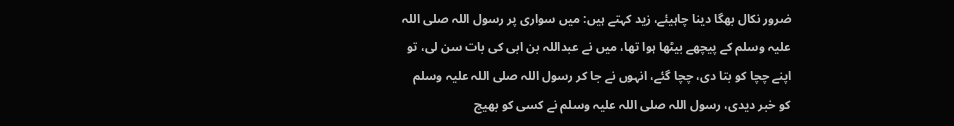ضرور نکال بھگا دینا چاہیئے، زید کہتے ہیں: میں سواری پر رسول اللہ صلی اللہ علیہ وسلم کے پیچھے بیٹھا ہوا تھا، میں نے عبداللہ بن ابی کی بات سن لی، تو اپنے چچا کو بتا دی، چچا گئے، انہوں نے جا کر رسول اللہ صلی اللہ علیہ وسلم کو خبر دیدی، رسول اللہ صلی اللہ علیہ وسلم نے کسی کو بھیج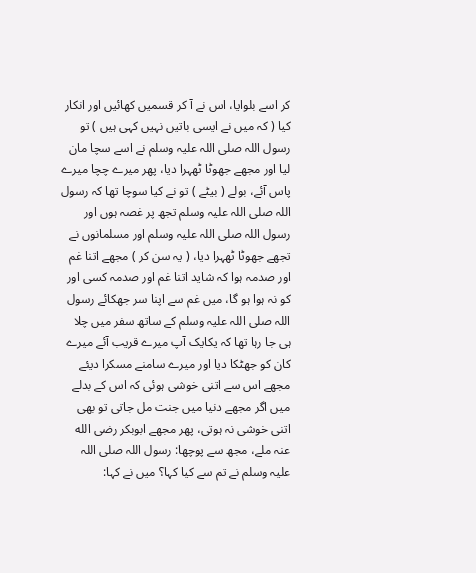کر اسے بلوایا، اس نے آ کر قسمیں کھائیں اور انکار کیا ( کہ میں نے ایسی باتیں نہیں کہی ہیں ) تو رسول اللہ صلی اللہ علیہ وسلم نے اسے سچا مان لیا اور مجھے جھوٹا ٹھہرا دیا، پھر میرے چچا میرے پاس آئے، بولے ( بیٹے ) تو نے کیا سوچا تھا کہ رسول اللہ صلی اللہ علیہ وسلم تجھ پر غصہ ہوں اور رسول اللہ صلی اللہ علیہ وسلم اور مسلمانوں نے تجھے جھوٹا ٹھہرا دیا، ( یہ سن کر ) مجھے اتنا غم اور صدمہ ہوا کہ شاید اتنا غم اور صدمہ کسی اور کو نہ ہوا ہو گا، میں غم سے اپنا سر جھکائے رسول اللہ صلی اللہ علیہ وسلم کے ساتھ سفر میں چلا ہی جا رہا تھا کہ یکایک آپ میرے قریب آئے میرے کان کو جھٹکا دیا اور میرے سامنے مسکرا دیئے مجھے اس سے اتنی خوشی ہوئی کہ اس کے بدلے میں اگر مجھے دنیا میں جنت مل جاتی تو بھی اتنی خوشی نہ ہوتی، پھر مجھے ابوبکر رضی الله عنہ ملے، مجھ سے پوچھا: رسول اللہ صلی اللہ علیہ وسلم نے تم سے کیا کہا؟ میں نے کہا: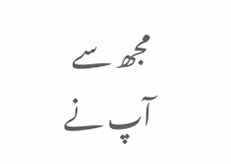مجھ سے آپ نے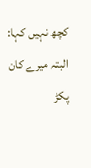کچھ نہیں کہا: البتہ میرے کان پکڑ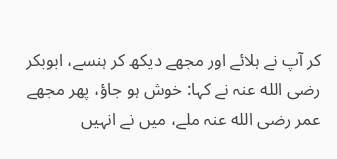کر آپ نے ہلائے اور مجھے دیکھ کر ہنسے، ابوبکر رضی الله عنہ نے کہا: خوش ہو جاؤ، پھر مجھے عمر رضی الله عنہ ملے، میں نے انہیں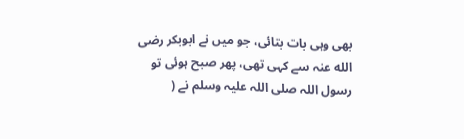بھی وہی بات بتائی، جو میں نے ابوبکر رضی الله عنہ سے کہی تھی، پھر صبح ہوئی تو رسول اللہ صلی اللہ علیہ وسلم نے (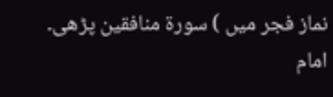نماز فجر میں ) سورۃ منافقین پڑھی۔
امام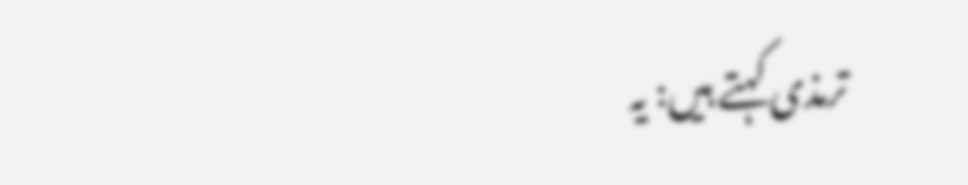ترمذی کہتے ہیں: یہ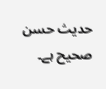حدیث حسن صحیح ہے۔